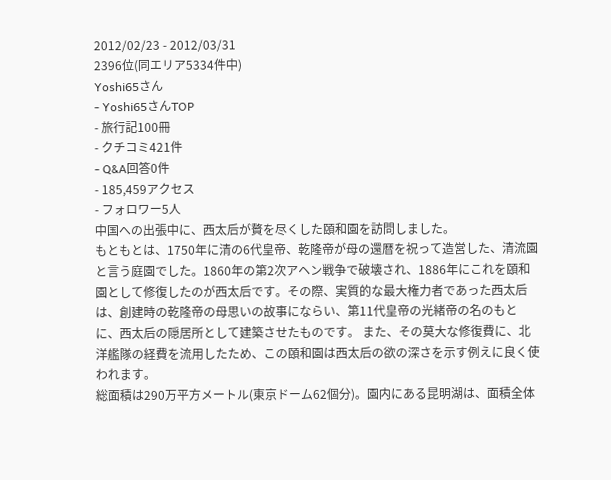2012/02/23 - 2012/03/31
2396位(同エリア5334件中)
Yoshi65さん
- Yoshi65さんTOP
- 旅行記100冊
- クチコミ421件
- Q&A回答0件
- 185,459アクセス
- フォロワー5人
中国への出張中に、西太后が贅を尽くした頤和園を訪問しました。
もともとは、1750年に清の6代皇帝、乾隆帝が母の還暦を祝って造営した、清流園と言う庭園でした。1860年の第2次アヘン戦争で破壊され、1886年にこれを頤和園として修復したのが西太后です。その際、実質的な最大権力者であった西太后は、創建時の乾隆帝の母思いの故事にならい、第11代皇帝の光緒帝の名のもとに、西太后の隠居所として建築させたものです。 また、その莫大な修復費に、北洋艦隊の経費を流用したため、この頤和園は西太后の欲の深さを示す例えに良く使われます。
総面積は290万平方メートル(東京ドーム62個分)。園内にある昆明湖は、面積全体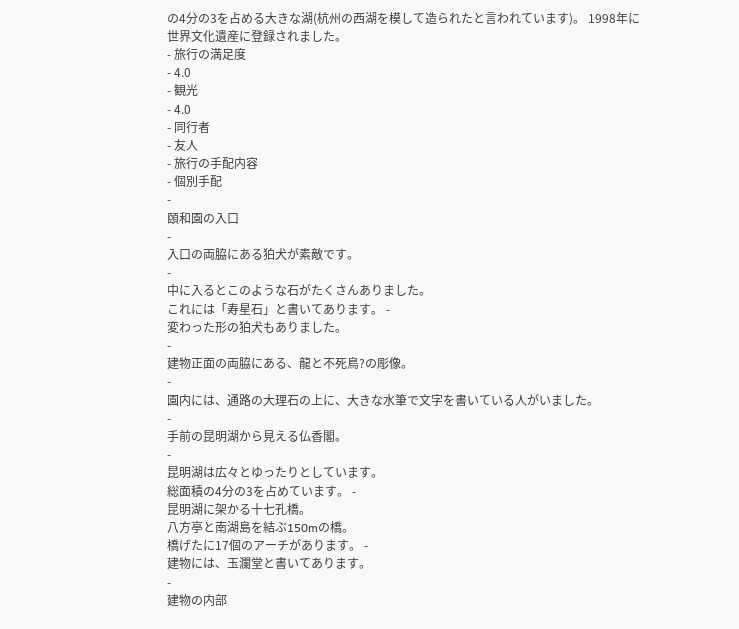の4分の3を占める大きな湖(杭州の西湖を模して造られたと言われています)。 1998年に世界文化遺産に登録されました。
- 旅行の満足度
- 4.0
- 観光
- 4.0
- 同行者
- 友人
- 旅行の手配内容
- 個別手配
-
頤和園の入口
-
入口の両脇にある狛犬が素敵です。
-
中に入るとこのような石がたくさんありました。
これには「寿星石」と書いてあります。 -
変わった形の狛犬もありました。
-
建物正面の両脇にある、龍と不死鳥?の彫像。
-
園内には、通路の大理石の上に、大きな水筆で文字を書いている人がいました。
-
手前の昆明湖から見える仏香閣。
-
昆明湖は広々とゆったりとしています。
総面積の4分の3を占めています。 -
昆明湖に架かる十七孔橋。
八方亭と南湖島を結ぶ150mの橋。
橋げたに17個のアーチがあります。 -
建物には、玉瀾堂と書いてあります。
-
建物の内部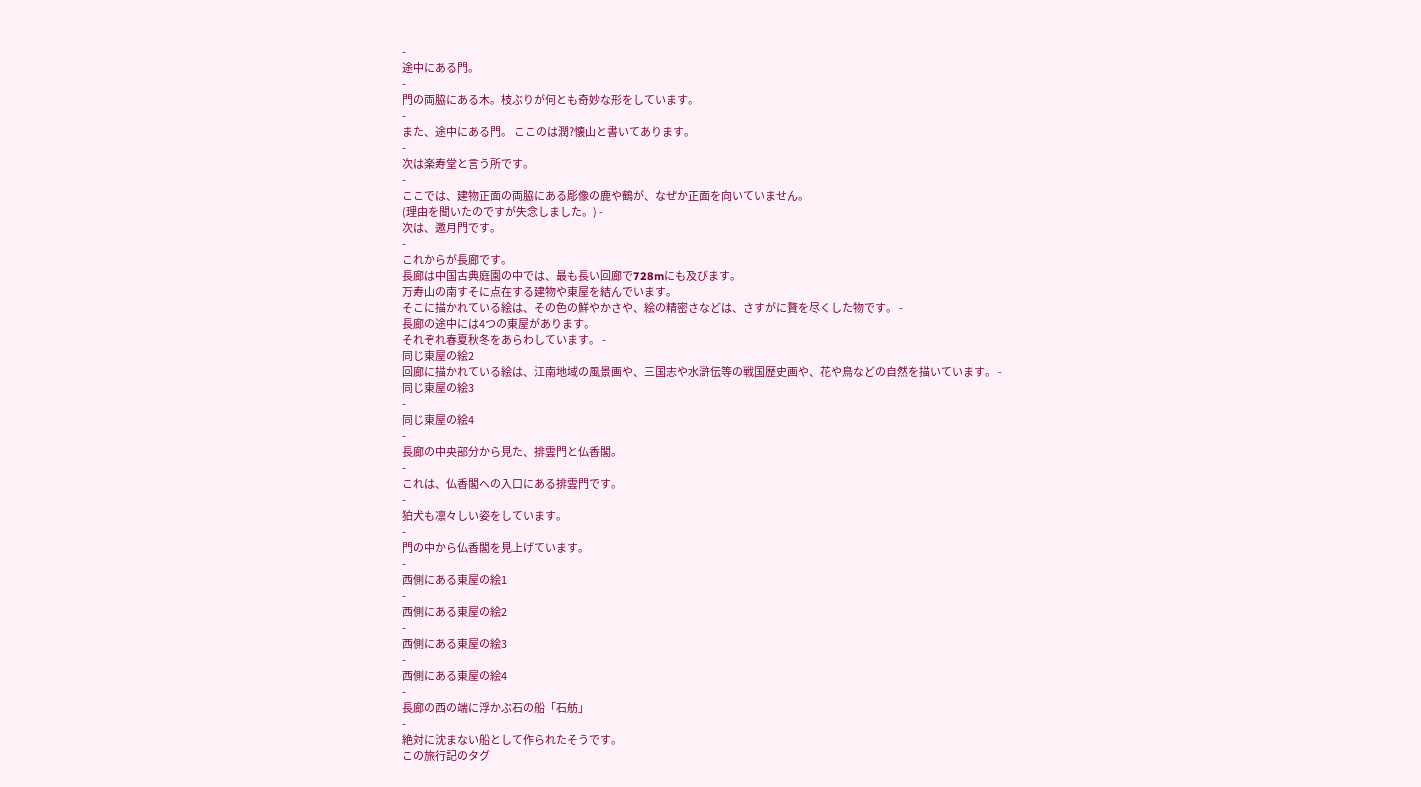-
途中にある門。
-
門の両脇にある木。枝ぶりが何とも奇妙な形をしています。
-
また、途中にある門。 ここのは潤?懐山と書いてあります。
-
次は楽寿堂と言う所です。
-
ここでは、建物正面の両脇にある彫像の鹿や鶴が、なぜか正面を向いていません。
(理由を聞いたのですが失念しました。) -
次は、邀月門です。
-
これからが長廊です。
長廊は中国古典庭園の中では、最も長い回廊で728mにも及びます。
万寿山の南すそに点在する建物や東屋を結んでいます。
そこに描かれている絵は、その色の鮮やかさや、絵の精密さなどは、さすがに贅を尽くした物です。 -
長廊の途中には4つの東屋があります。
それぞれ春夏秋冬をあらわしています。 -
同じ東屋の絵2
回廊に描かれている絵は、江南地域の風景画や、三国志や水滸伝等の戦国歴史画や、花や鳥などの自然を描いています。 -
同じ東屋の絵3
-
同じ東屋の絵4
-
長廊の中央部分から見た、排雲門と仏香閣。
-
これは、仏香閣への入口にある排雲門です。
-
狛犬も凛々しい姿をしています。
-
門の中から仏香閣を見上げています。
-
西側にある東屋の絵1
-
西側にある東屋の絵2
-
西側にある東屋の絵3
-
西側にある東屋の絵4
-
長廊の西の端に浮かぶ石の船「石舫」
-
絶対に沈まない船として作られたそうです。
この旅行記のタグ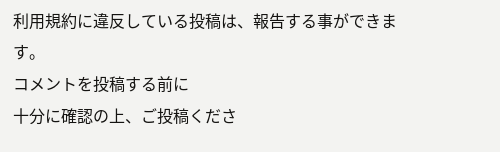利用規約に違反している投稿は、報告する事ができます。
コメントを投稿する前に
十分に確認の上、ご投稿くださ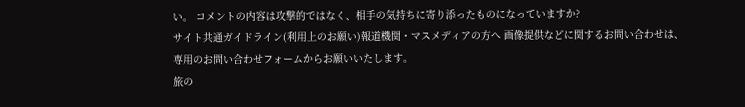い。 コメントの内容は攻撃的ではなく、相手の気持ちに寄り添ったものになっていますか?
サイト共通ガイドライン(利用上のお願い)報道機関・マスメディアの方へ 画像提供などに関するお問い合わせは、専用のお問い合わせフォームからお願いいたします。
旅の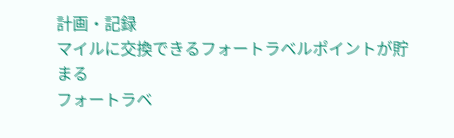計画・記録
マイルに交換できるフォートラベルポイントが貯まる
フォートラベ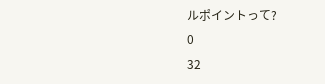ルポイントって?
0
32